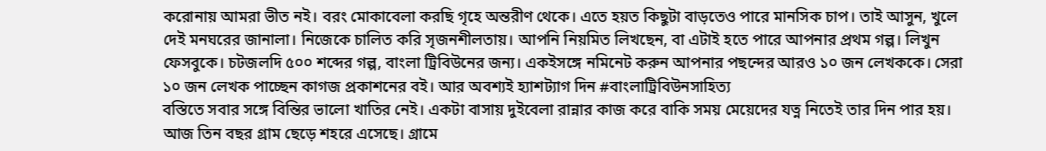করোনায় আমরা ভীত নই। বরং মোকাবেলা করছি গৃহে অন্তরীণ থেকে। এতে হয়ত কিছুটা বাড়তেও পারে মানসিক চাপ। তাই আসুন, খুলে দেই মনঘরের জানালা। নিজেকে চালিত করি সৃজনশীলতায়। আপনি নিয়মিত লিখছেন, বা এটাই হতে পারে আপনার প্রথম গল্প। লিখুন ফেসবুকে। চটজলদি ৫০০ শব্দের গল্প, বাংলা ট্রিবিউনের জন্য। একইসঙ্গে নমিনেট করুন আপনার পছন্দের আরও ১০ জন লেখককে। সেরা ১০ জন লেখক পাচ্ছেন কাগজ প্রকাশনের বই। আর অবশ্যই হ্যাশট্যাগ দিন #বাংলাট্রিবিউনসাহিত্য
বস্তিতে সবার সঙ্গে বিন্তির ভালো খাতির নেই। একটা বাসায় দুইবেলা রান্নার কাজ করে বাকি সময় মেয়েদের যত্ন নিতেই তার দিন পার হয়। আজ তিন বছর গ্রাম ছেড়ে শহরে এসেছে। গ্রামে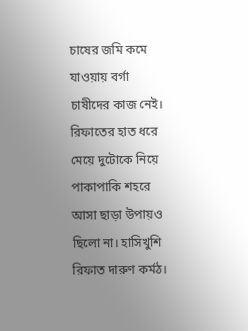চাষের জমি কমে যাওয়ায় বর্গা চাষীদের কাজ নেই। রিফাতের হাত ধরে মেয়ে দুটোকে নিয়ে পাকাপাকি শহরে আসা ছাড়া উপায়ও ছিলো না। হাসিখুশি রিফাত দারুণ কর্মঠ।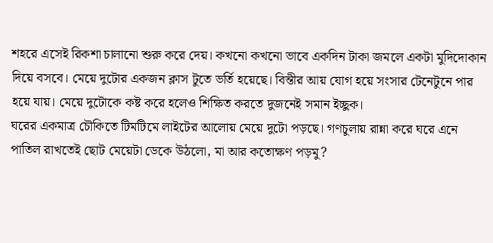শহরে এসেই রিকশা চালানো শুরু করে দেয়। কখনো কখনো ভাবে একদিন টাকা জমলে একটা মুদিদোকান দিয়ে বসবে। মেয়ে দুটোর একজন ক্লাস টুতে ভর্তি হয়েছে। বিন্তীর আয় যোগ হয়ে সংসার টেনেটুনে পার হয়ে যায়। মেয়ে দুটোকে কষ্ট করে হলেও শিক্ষিত করতে দুজনেই সমান ইচ্ছুক।
ঘরের একমাত্র চৌকিতে টিমটিমে লাইটের আলোয় মেয়ে দুটো পড়ছে। গণচুলায় রান্না করে ঘরে এনে পাতিল রাখতেই ছোট মেয়েটা ডেকে উঠলো, মা আর কতোক্ষণ পড়মু?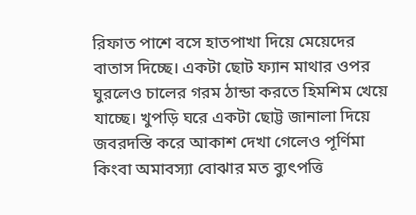রিফাত পাশে বসে হাতপাখা দিয়ে মেয়েদের বাতাস দিচ্ছে। একটা ছোট ফ্যান মাথার ওপর ঘুরলেও চালের গরম ঠান্ডা করতে হিমশিম খেয়ে যাচ্ছে। খুপড়ি ঘরে একটা ছোট্ট জানালা দিয়ে জবরদস্তি করে আকাশ দেখা গেলেও পূর্ণিমা কিংবা অমাবস্যা বোঝার মত ব্যুৎপত্তি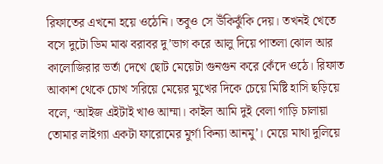রিফাতের এখনো হয়ে ওঠেনি। তবুও সে উঁকিঝুঁকি দেয়। তখনই খেতে বসে দুটো ডিম মাঝ বরাবর দু’ভাগ করে আলু দিয়ে পাতলা ঝোল আর কালোজিরার ভর্তা দেখে ছোট মেয়েটা গুনগুন করে কেঁদে ওঠে। রিফাত আকাশ থেকে চোখ সরিয়ে মেয়ের মুখের দিকে চেয়ে মিষ্টি হাসি ছড়িয়ে বলে, ‘আইজ এইটাই খাও আম্মা। কাইল আমি দুই বেলা গাড়ি চালায়া তোমার লাইগ্যা একটা ফারোমের মুর্গা কিন্যা আনমু’। মেয়ে মাথা দুলিয়ে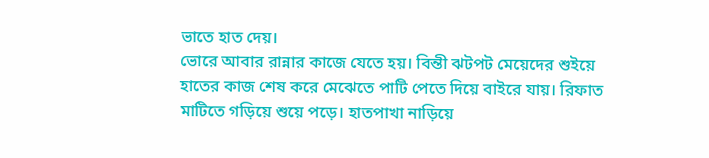ভাতে হাত দেয়।
ভোরে আবার রান্নার কাজে যেতে হয়। বিন্তী ঝটপট মেয়েদের শুইয়ে হাতের কাজ শেষ করে মেঝেতে পাটি পেতে দিয়ে বাইরে যায়। রিফাত মাটিতে গড়িয়ে শুয়ে পড়ে। হাতপাখা নাড়িয়ে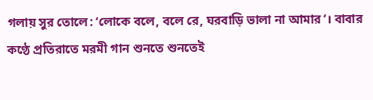গলায় সুর তোলে: ‘লোকে বলে, বলে রে, ঘরবাড়ি ভালা না আমার’। বাবার কণ্ঠে প্রতিরাতে মরমী গান শুনতে শুনতেই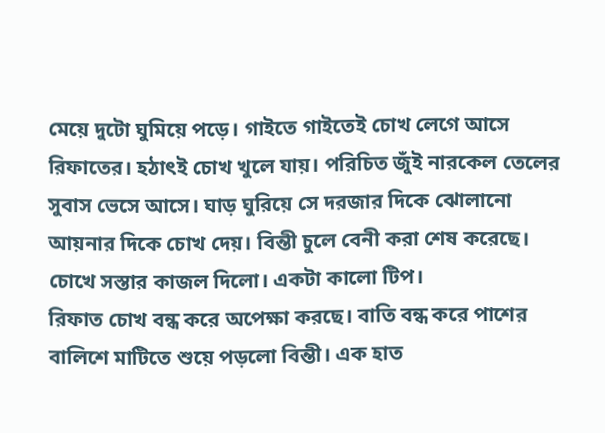মেয়ে দুটো ঘুমিয়ে পড়ে। গাইতে গাইতেই চোখ লেগে আসে রিফাতের। হঠাৎই চোখ খুলে যায়। পরিচিত জুঁই নারকেল তেলের সুবাস ভেসে আসে। ঘাড় ঘুরিয়ে সে দরজার দিকে ঝোলানো আয়নার দিকে চোখ দেয়। বিন্তী চুলে বেনী করা শেষ করেছে। চোখে সস্তার কাজল দিলো। একটা কালো টিপ।
রিফাত চোখ বন্ধ করে অপেক্ষা করছে। বাতি বন্ধ করে পাশের বালিশে মাটিতে শুয়ে পড়লো বিন্তী। এক হাত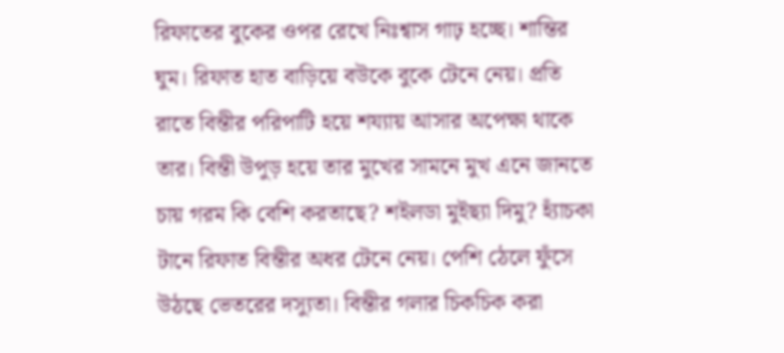রিফাতের বুকের ওপর রেখে নিঃশ্বাস গাঢ় হচ্ছে। শান্তির ঘুম। রিফাত হাত বাড়িয়ে বউকে বুকে টেনে নেয়। প্রতি রাতে বিন্তীর পরিপাটি হয়ে শয্যায় আসার অপেক্ষা থাকে তার। বিন্তী উপুড় হয়ে তার মুখের সামনে মুখ এনে জানতে চায় গরম কি বেশি করতাছে? শইলডা মুইছ্যা দিমু? হ্যাঁচকা টানে রিফাত বিন্তীর অধর টেনে নেয়। পেশি ঠেলে ফুঁসে উঠছে ভেতরের দস্যুতা। বিন্তীর গলার চিকচিক করা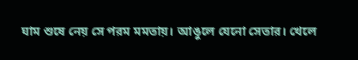ঘাম শুষে নেয় সে পরম মমতায়। আঙুলে যেনো সেতার। খেলে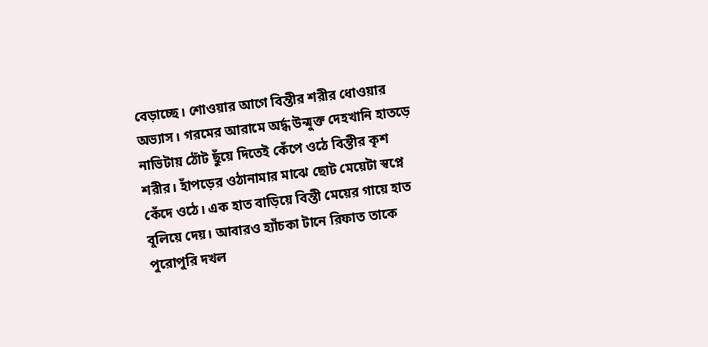বেড়াচ্ছে। শোওয়ার আগে বিন্তীর শরীর ধোওয়ার অভ্যাস। গরমের আরামে অর্দ্ধ উন্মুক্ত দেহখানি হাতড়ে নাভিটায় ঠোঁট ছুঁয়ে দিতেই কেঁপে ওঠে বিন্তীর কৃশ শরীর। হাঁপড়ের ওঠানামার মাঝে ছোট মেয়েটা স্বপ্নে কেঁদে ওঠে। এক হাত বাড়িয়ে বিন্তী মেয়ের গায়ে হাত বুলিয়ে দেয়। আবারও হ্যাঁচকা টানে রিফাত তাকে পুরোপুরি দখল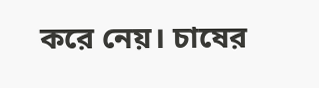করে নেয়। চাষের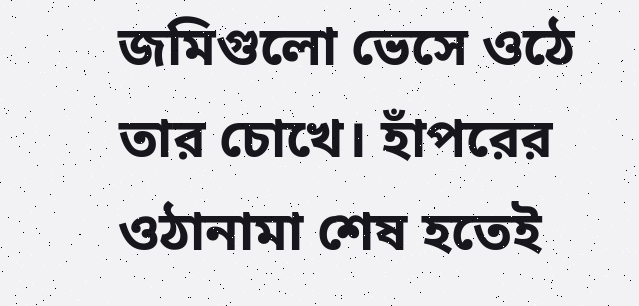জমিগুলো ভেসে ওঠে তার চোখে। হাঁপরের ওঠানামা শেষ হতেই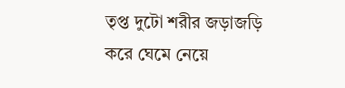তৃপ্ত দুটো শরীর জড়াজড়ি করে ঘেমে নেয়ে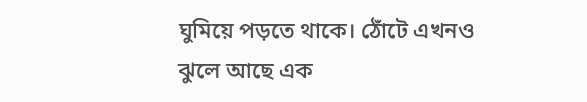ঘুমিয়ে পড়তে থাকে। ঠোঁটে এখনও ঝুলে আছে এক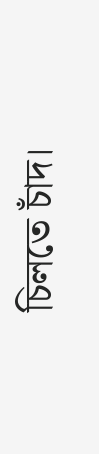চিলতে চাঁদ।